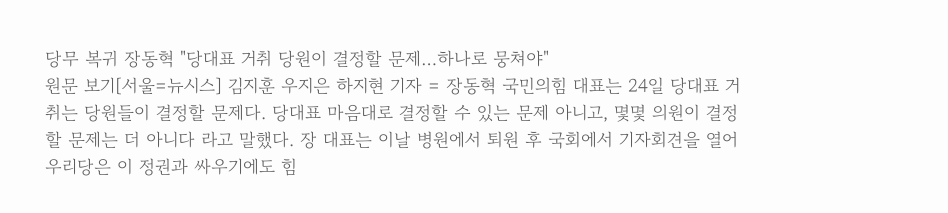당무 복귀 장동혁 "당대표 거취 당원이 결정할 문제…하나로 뭉쳐야"
원문 보기[서울=뉴시스] 김지훈 우지은 하지현 기자 = 장동혁 국민의힘 대표는 24일 당대표 거취는 당원들이 결정할 문제다. 당대표 마음대로 결정할 수 있는 문제 아니고, 몇몇 의원이 결정할 문제는 더 아니다 라고 말했다. 장 대표는 이날 병원에서 퇴원 후 국회에서 기자회견을 열어 우리당은 이 정권과 싸우기에도 힘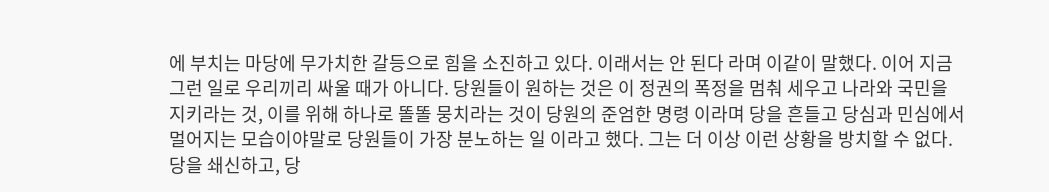에 부치는 마당에 무가치한 갈등으로 힘을 소진하고 있다. 이래서는 안 된다 라며 이같이 말했다. 이어 지금 그런 일로 우리끼리 싸울 때가 아니다. 당원들이 원하는 것은 이 정권의 폭정을 멈춰 세우고 나라와 국민을 지키라는 것, 이를 위해 하나로 똘똘 뭉치라는 것이 당원의 준엄한 명령 이라며 당을 흔들고 당심과 민심에서 멀어지는 모습이야말로 당원들이 가장 분노하는 일 이라고 했다. 그는 더 이상 이런 상황을 방치할 수 없다. 당을 쇄신하고, 당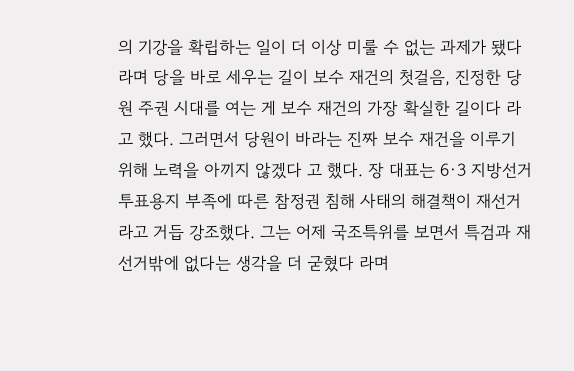의 기강을 확립하는 일이 더 이상 미룰 수 없는 과제가 됐다 라며 당을 바로 세우는 길이 보수 재건의 첫걸음, 진정한 당원 주권 시대를 여는 게 보수 재건의 가장 확실한 길이다 라고 했다. 그러면서 당원이 바라는 진짜 보수 재건을 이루기 위해 노력을 아끼지 않겠다 고 했다. 장 대표는 6·3 지방선거 투표용지 부족에 따른 참정권 침해 사태의 해결책이 재선거 라고 거듭 강조했다. 그는 어제 국조특위를 보면서 특검과 재선거밖에 없다는 생각을 더 굳혔다 라며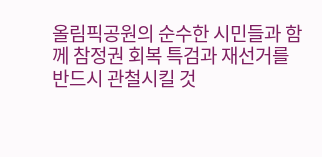올림픽공원의 순수한 시민들과 함께 참정권 회복 특검과 재선거를 반드시 관철시킬 것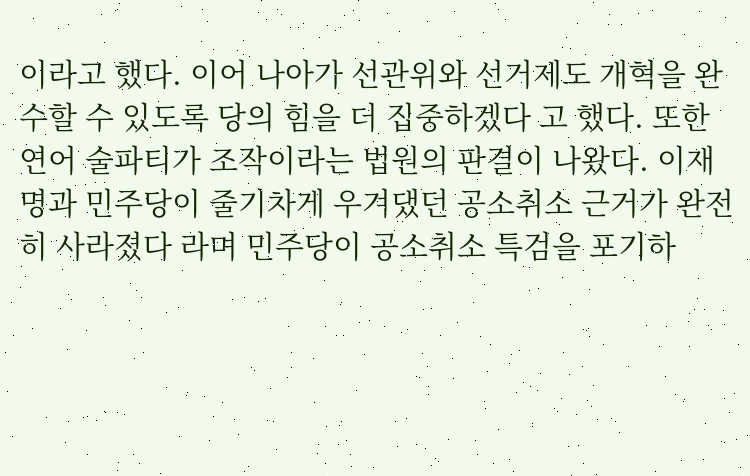이라고 했다. 이어 나아가 선관위와 선거제도 개혁을 완수할 수 있도록 당의 힘을 더 집중하겠다 고 했다. 또한 연어 술파티가 조작이라는 법원의 판결이 나왔다. 이재명과 민주당이 줄기차게 우겨댔던 공소취소 근거가 완전히 사라졌다 라며 민주당이 공소취소 특검을 포기하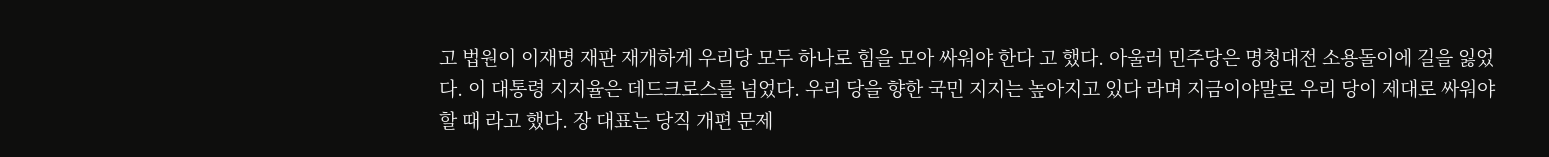고 법원이 이재명 재판 재개하게 우리당 모두 하나로 힘을 모아 싸워야 한다 고 했다. 아울러 민주당은 명청대전 소용돌이에 길을 잃었다. 이 대통령 지지율은 데드크로스를 넘었다. 우리 당을 향한 국민 지지는 높아지고 있다 라며 지금이야말로 우리 당이 제대로 싸워야 할 때 라고 했다. 장 대표는 당직 개편 문제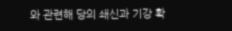와 관련해 당의 쇄신과 기강 확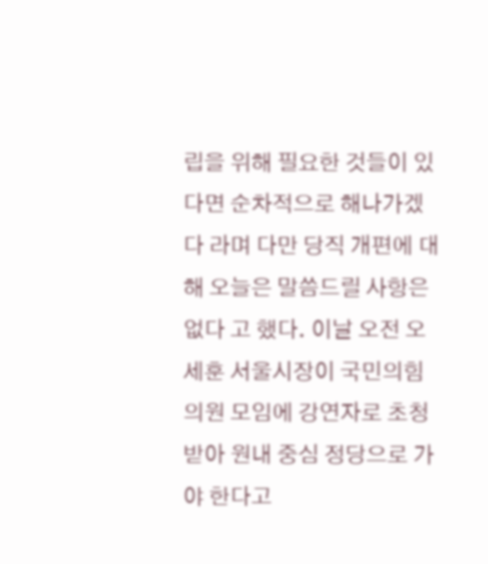립을 위해 필요한 것들이 있다면 순차적으로 해나가겠다 라며 다만 당직 개편에 대해 오늘은 말씀드릴 사항은 없다 고 했다. 이날 오전 오세훈 서울시장이 국민의힘 의원 모임에 강연자로 초청받아 원내 중심 정당으로 가야 한다고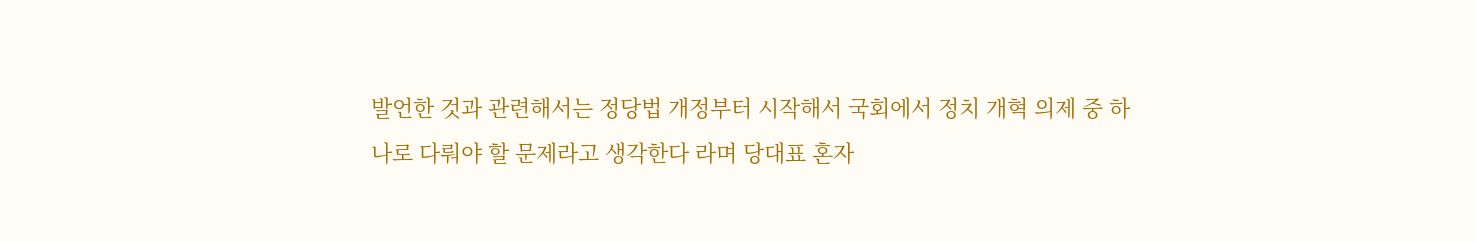발언한 것과 관련해서는 정당법 개정부터 시작해서 국회에서 정치 개혁 의제 중 하나로 다뤄야 할 문제라고 생각한다 라며 당대표 혼자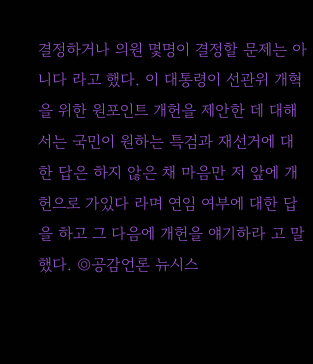결정하거나 의원 몇명이 결정할 문제는 아니다 라고 했다. 이 대통령이 선관위 개혁을 위한 원포인트 개헌을 제안한 데 대해서는 국민이 원하는 특검과 재선거에 대한 답은 하지 않은 채 마음만 저 앞에 개헌으로 가있다 라며 연임 여부에 대한 답을 하고 그 다음에 개헌을 얘기하라 고 말했다. ◎공감언론 뉴시스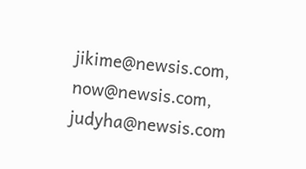jikime@newsis.com, now@newsis.com, judyha@newsis.com